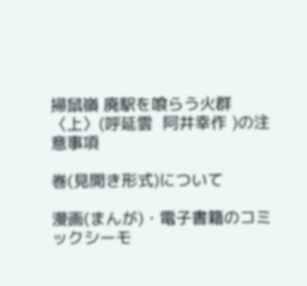掃鼠嶺 廃駅を喰らう火群〈上〉(呼延雲  阿井幸作 )の注意事項

巻(見開き形式)について

漫画(まんが)・電子書籍のコミックシーモ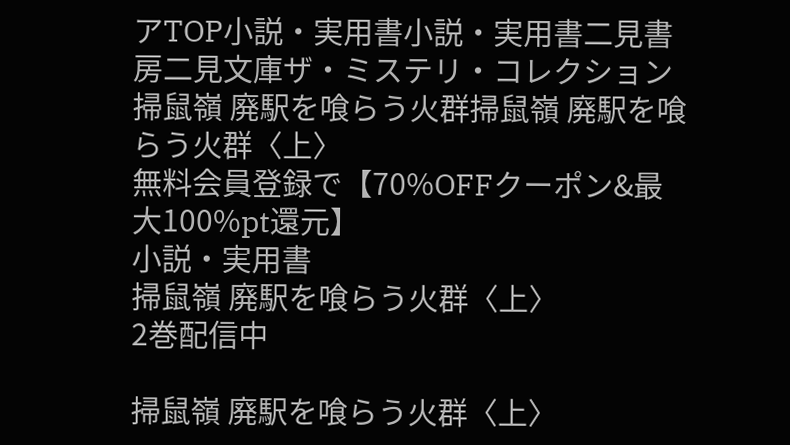アTOP小説・実用書小説・実用書二見書房二見文庫ザ・ミステリ・コレクション掃鼠嶺 廃駅を喰らう火群掃鼠嶺 廃駅を喰らう火群〈上〉
無料会員登録で【70%OFFクーポン&最大100%pt還元】
小説・実用書
掃鼠嶺 廃駅を喰らう火群〈上〉
2巻配信中

掃鼠嶺 廃駅を喰らう火群〈上〉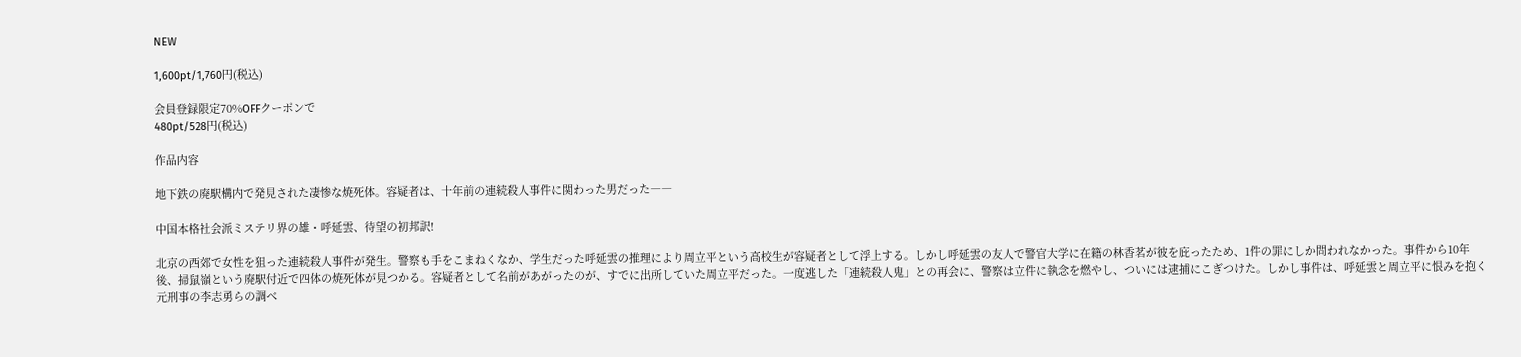NEW

1,600pt/1,760円(税込)

会員登録限定70%OFFクーポンで
480pt/528円(税込)

作品内容

地下鉄の廃駅構内で発見された凄惨な焼死体。容疑者は、十年前の連続殺人事件に関わった男だった――

中国本格社会派ミステリ界の雄・呼延雲、待望の初邦訳!

北京の西郊で女性を狙った連続殺人事件が発生。警察も手をこまねくなか、学生だった呼延雲の推理により周立平という高校生が容疑者として浮上する。しかし呼延雲の友人で警官大学に在籍の林香茗が彼を庇ったため、1件の罪にしか問われなかった。事件から10年後、掃鼠嶺という廃駅付近で四体の焼死体が見つかる。容疑者として名前があがったのが、すでに出所していた周立平だった。一度逃した「連続殺人鬼」との再会に、警察は立件に執念を燃やし、ついには逮捕にこぎつけた。しかし事件は、呼延雲と周立平に恨みを抱く元刑事の李志勇らの調べ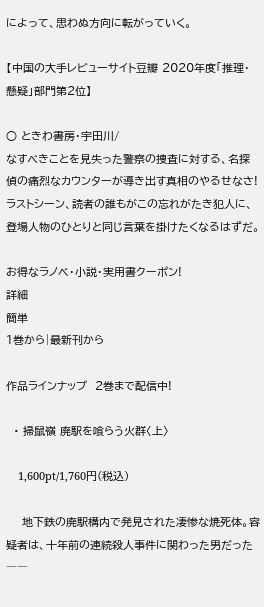によって、思わぬ方向に転がっていく。

【中国の大手レビューサイト豆瓣 2020年度「推理・懸疑」部門第2位】

○ ときわ書房・宇田川/
なすべきことを見失った警察の捜査に対する、名探偵の痛烈なカウンターが導き出す真相のやるせなさ! ラストシーン、読者の誰もがこの忘れがたき犯人に、登場人物のひとりと同じ言葉を掛けたくなるはずだ。

お得なラノベ・小説・実用書クーポン!
詳細
簡単
1巻から|最新刊から

作品ラインナップ  2巻まで配信中!

  • 掃鼠嶺 廃駅を喰らう火群〈上〉

    1,600pt/1,760円(税込)

    地下鉄の廃駅構内で発見された凄惨な焼死体。容疑者は、十年前の連続殺人事件に関わった男だった――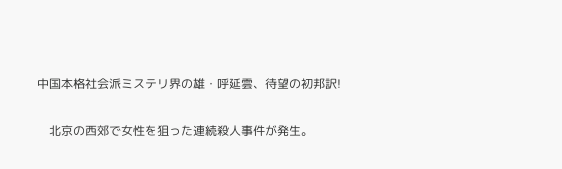中国本格社会派ミステリ界の雄・呼延雲、待望の初邦訳!

    北京の西郊で女性を狙った連続殺人事件が発生。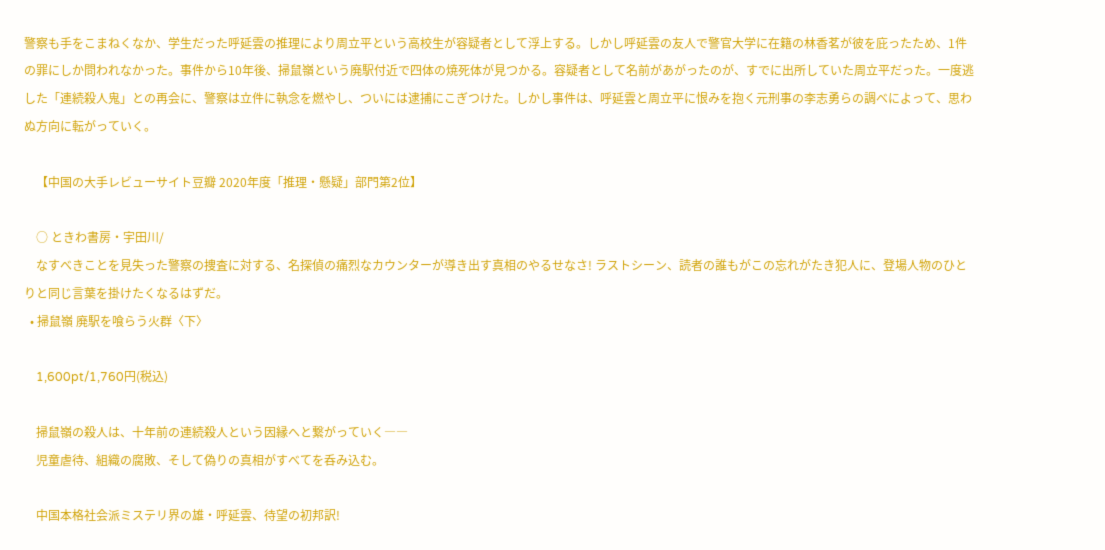警察も手をこまねくなか、学生だった呼延雲の推理により周立平という高校生が容疑者として浮上する。しかし呼延雲の友人で警官大学に在籍の林香茗が彼を庇ったため、1件の罪にしか問われなかった。事件から10年後、掃鼠嶺という廃駅付近で四体の焼死体が見つかる。容疑者として名前があがったのが、すでに出所していた周立平だった。一度逃した「連続殺人鬼」との再会に、警察は立件に執念を燃やし、ついには逮捕にこぎつけた。しかし事件は、呼延雲と周立平に恨みを抱く元刑事の李志勇らの調べによって、思わぬ方向に転がっていく。

    【中国の大手レビューサイト豆瓣 2020年度「推理・懸疑」部門第2位】

    ○ ときわ書房・宇田川/
    なすべきことを見失った警察の捜査に対する、名探偵の痛烈なカウンターが導き出す真相のやるせなさ! ラストシーン、読者の誰もがこの忘れがたき犯人に、登場人物のひとりと同じ言葉を掛けたくなるはずだ。
  • 掃鼠嶺 廃駅を喰らう火群〈下〉

    1,600pt/1,760円(税込)

    掃鼠嶺の殺人は、十年前の連続殺人という因縁へと繋がっていく――
    児童虐待、組織の腐敗、そして偽りの真相がすべてを呑み込む。

    中国本格社会派ミステリ界の雄・呼延雲、待望の初邦訳!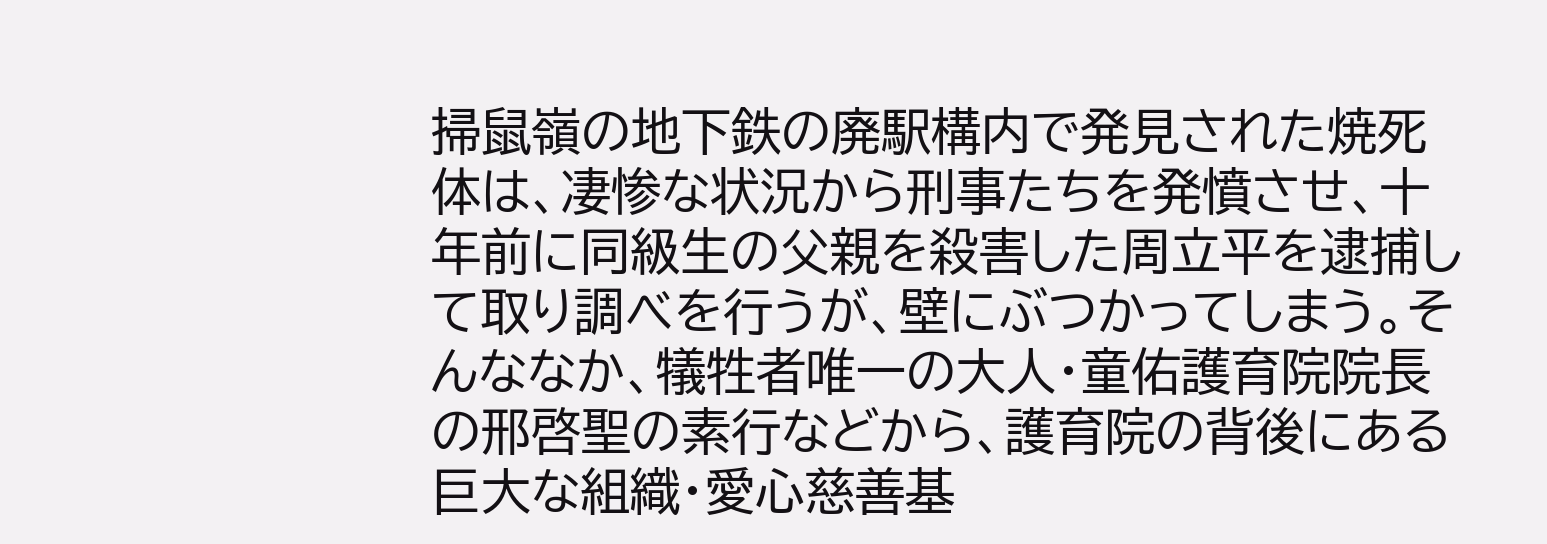掃鼠嶺の地下鉄の廃駅構内で発見された焼死体は、凄惨な状況から刑事たちを発憤させ、十年前に同級生の父親を殺害した周立平を逮捕して取り調べを行うが、壁にぶつかってしまう。そんななか、犠牲者唯一の大人・童佑護育院院長の邢啓聖の素行などから、護育院の背後にある巨大な組織・愛心慈善基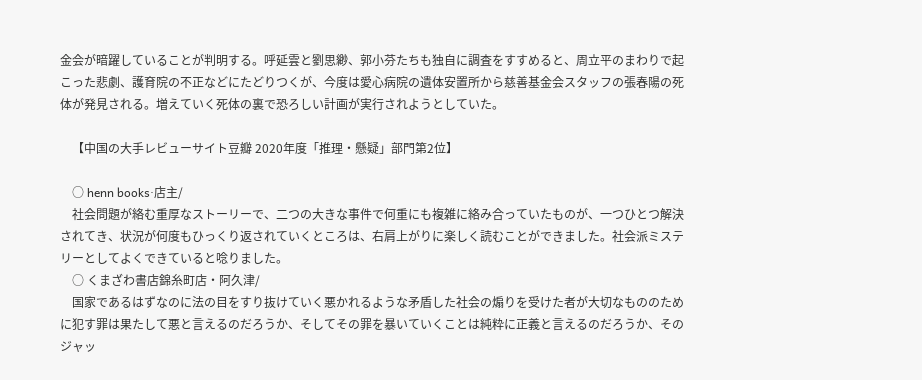金会が暗躍していることが判明する。呼延雲と劉思緲、郭小芬たちも独自に調査をすすめると、周立平のまわりで起こった悲劇、護育院の不正などにたどりつくが、今度は愛心病院の遺体安置所から慈善基金会スタッフの張春陽の死体が発見される。増えていく死体の裏で恐ろしい計画が実行されようとしていた。

    【中国の大手レビューサイト豆瓣 2020年度「推理・懸疑」部門第2位】

    ○ henn books·店主/
    社会問題が絡む重厚なストーリーで、二つの大きな事件で何重にも複雑に絡み合っていたものが、一つひとつ解決されてき、状況が何度もひっくり返されていくところは、右肩上がりに楽しく読むことができました。社会派ミステリーとしてよくできていると唸りました。
    ○ くまざわ書店錦糸町店・阿久津/
    国家であるはずなのに法の目をすり抜けていく悪かれるような矛盾した社会の煽りを受けた者が大切なもののために犯す罪は果たして悪と言えるのだろうか、そしてその罪を暴いていくことは純粋に正義と言えるのだろうか、そのジャッ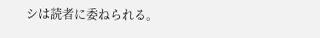シは読者に委ねられる。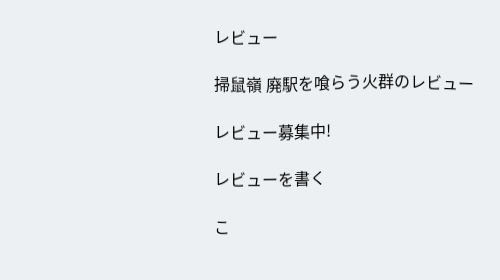レビュー

掃鼠嶺 廃駅を喰らう火群のレビュー

レビュー募集中!

レビューを書く

こ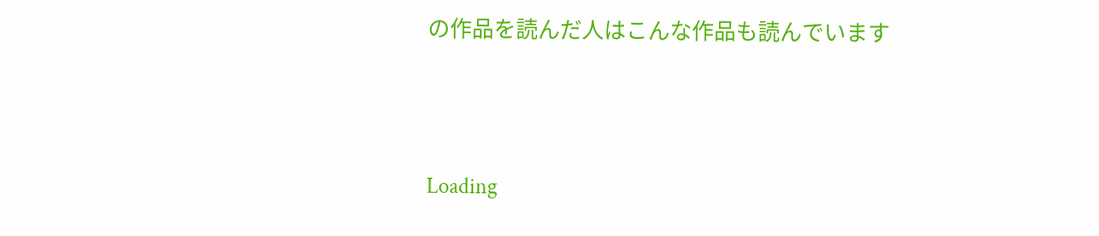の作品を読んだ人はこんな作品も読んでいます



Loading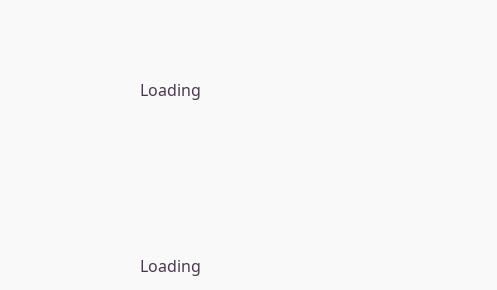Loading








Loading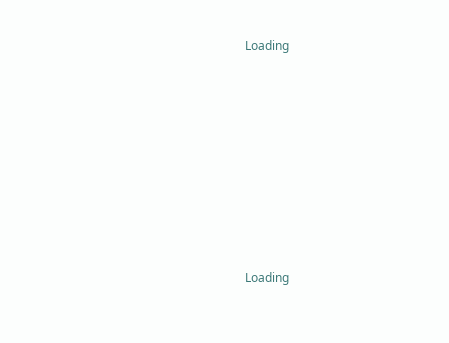Loading








Loading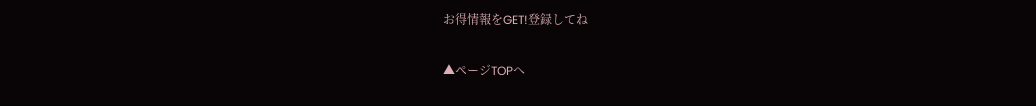お得情報をGET!登録してね

▲ページTOPへ